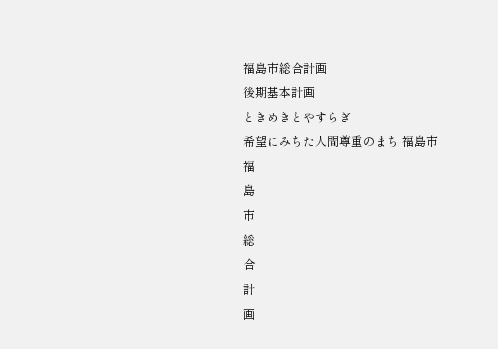福島市総合計画
後期基本計画
ときめきとやすらぎ
希望にみちた人間尊重のまち 福島市
福
島
市
総
合
計
画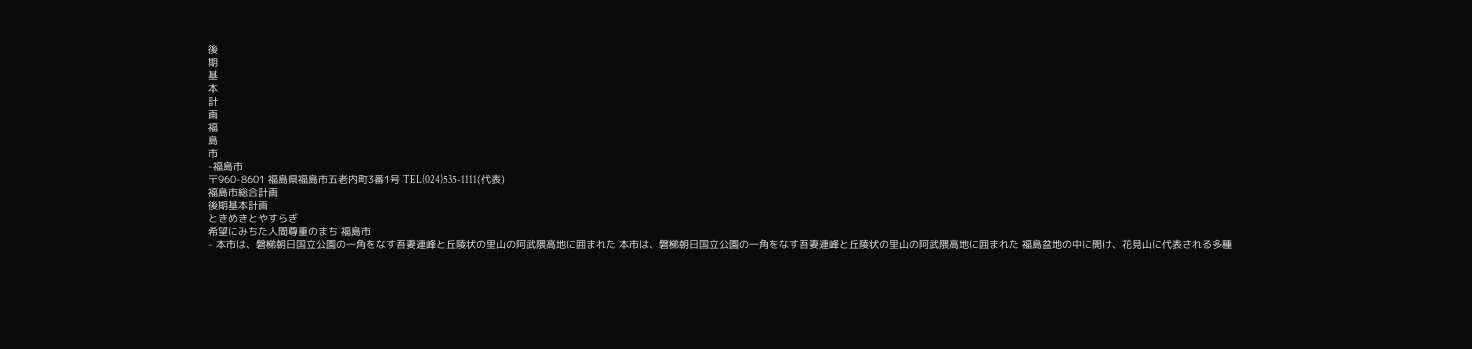後
期
基
本
計
画
福
島
市
-福島市
〒960-8601 福島県福島市五老内町3番1号 TEL(024)535-1111(代表)
福島市総合計画
後期基本計画
ときめきとやすらぎ
希望にみちた人間尊重のまち 福島市
- 本市は、磐梯朝日国立公園の一角をなす吾妻連峰と丘陵状の里山の阿武隈高地に囲まれた 本市は、磐梯朝日国立公園の一角をなす吾妻連峰と丘陵状の里山の阿武隈高地に囲まれた 福島盆地の中に開け、花見山に代表される多種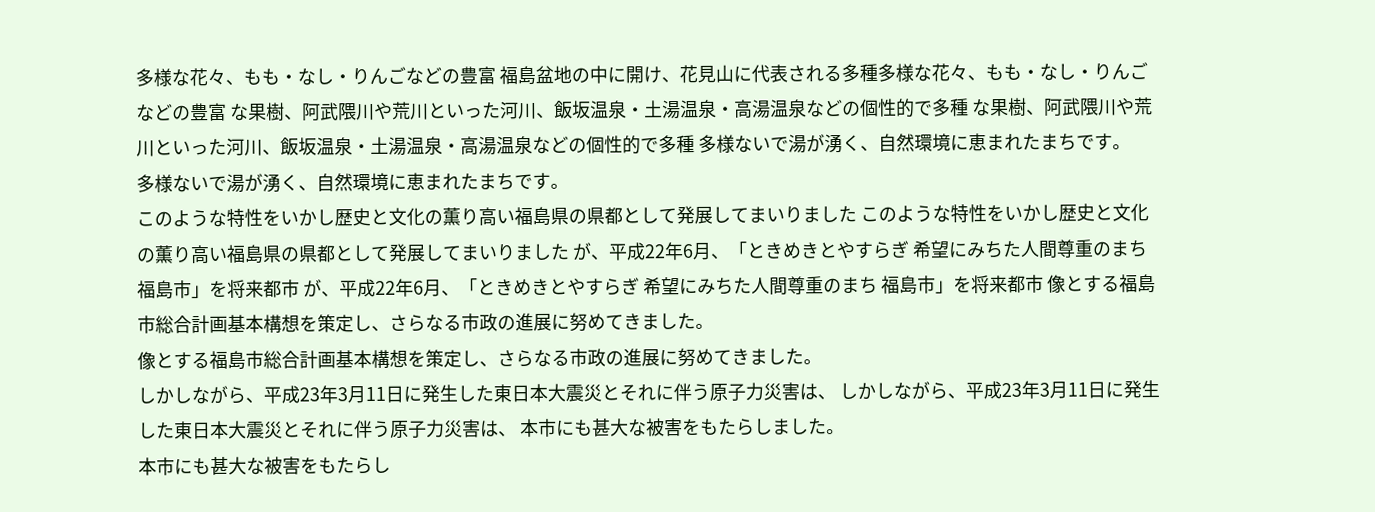多様な花々、もも・なし・りんごなどの豊富 福島盆地の中に開け、花見山に代表される多種多様な花々、もも・なし・りんごなどの豊富 な果樹、阿武隈川や荒川といった河川、飯坂温泉・土湯温泉・高湯温泉などの個性的で多種 な果樹、阿武隈川や荒川といった河川、飯坂温泉・土湯温泉・高湯温泉などの個性的で多種 多様ないで湯が湧く、自然環境に恵まれたまちです。
多様ないで湯が湧く、自然環境に恵まれたまちです。
このような特性をいかし歴史と文化の薫り高い福島県の県都として発展してまいりました このような特性をいかし歴史と文化の薫り高い福島県の県都として発展してまいりました が、平成22年6月、「ときめきとやすらぎ 希望にみちた人間尊重のまち 福島市」を将来都市 が、平成22年6月、「ときめきとやすらぎ 希望にみちた人間尊重のまち 福島市」を将来都市 像とする福島市総合計画基本構想を策定し、さらなる市政の進展に努めてきました。
像とする福島市総合計画基本構想を策定し、さらなる市政の進展に努めてきました。
しかしながら、平成23年3月11日に発生した東日本大震災とそれに伴う原子力災害は、 しかしながら、平成23年3月11日に発生した東日本大震災とそれに伴う原子力災害は、 本市にも甚大な被害をもたらしました。
本市にも甚大な被害をもたらし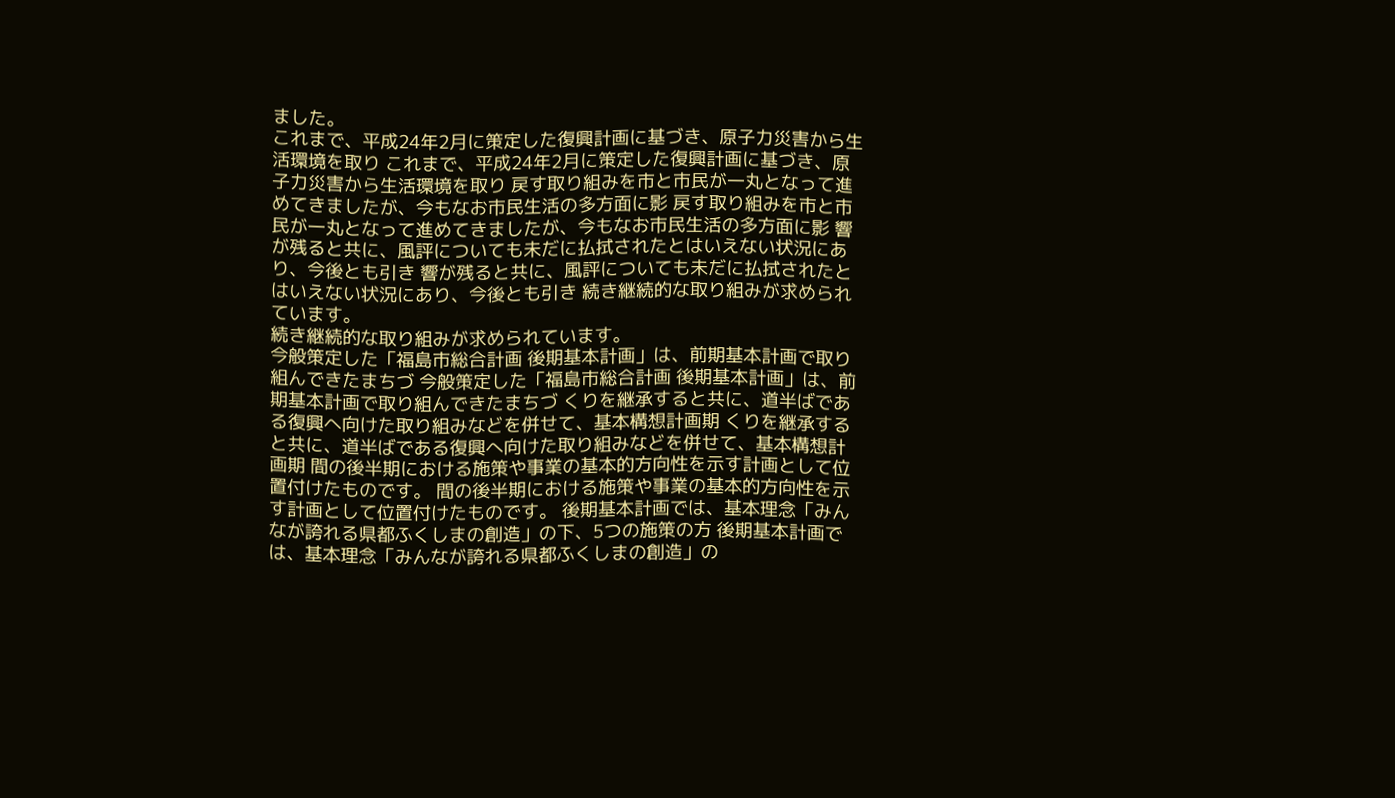ました。
これまで、平成24年2月に策定した復興計画に基づき、原子力災害から生活環境を取り これまで、平成24年2月に策定した復興計画に基づき、原子力災害から生活環境を取り 戻す取り組みを市と市民が一丸となって進めてきましたが、今もなお市民生活の多方面に影 戻す取り組みを市と市民が一丸となって進めてきましたが、今もなお市民生活の多方面に影 響が残ると共に、風評についても未だに払拭されたとはいえない状況にあり、今後とも引き 響が残ると共に、風評についても未だに払拭されたとはいえない状況にあり、今後とも引き 続き継続的な取り組みが求められています。
続き継続的な取り組みが求められています。
今般策定した「福島市総合計画 後期基本計画」は、前期基本計画で取り組んできたまちづ 今般策定した「福島市総合計画 後期基本計画」は、前期基本計画で取り組んできたまちづ くりを継承すると共に、道半ばである復興へ向けた取り組みなどを併せて、基本構想計画期 くりを継承すると共に、道半ばである復興へ向けた取り組みなどを併せて、基本構想計画期 間の後半期における施策や事業の基本的方向性を示す計画として位置付けたものです。 間の後半期における施策や事業の基本的方向性を示す計画として位置付けたものです。 後期基本計画では、基本理念「みんなが誇れる県都ふくしまの創造」の下、5つの施策の方 後期基本計画では、基本理念「みんなが誇れる県都ふくしまの創造」の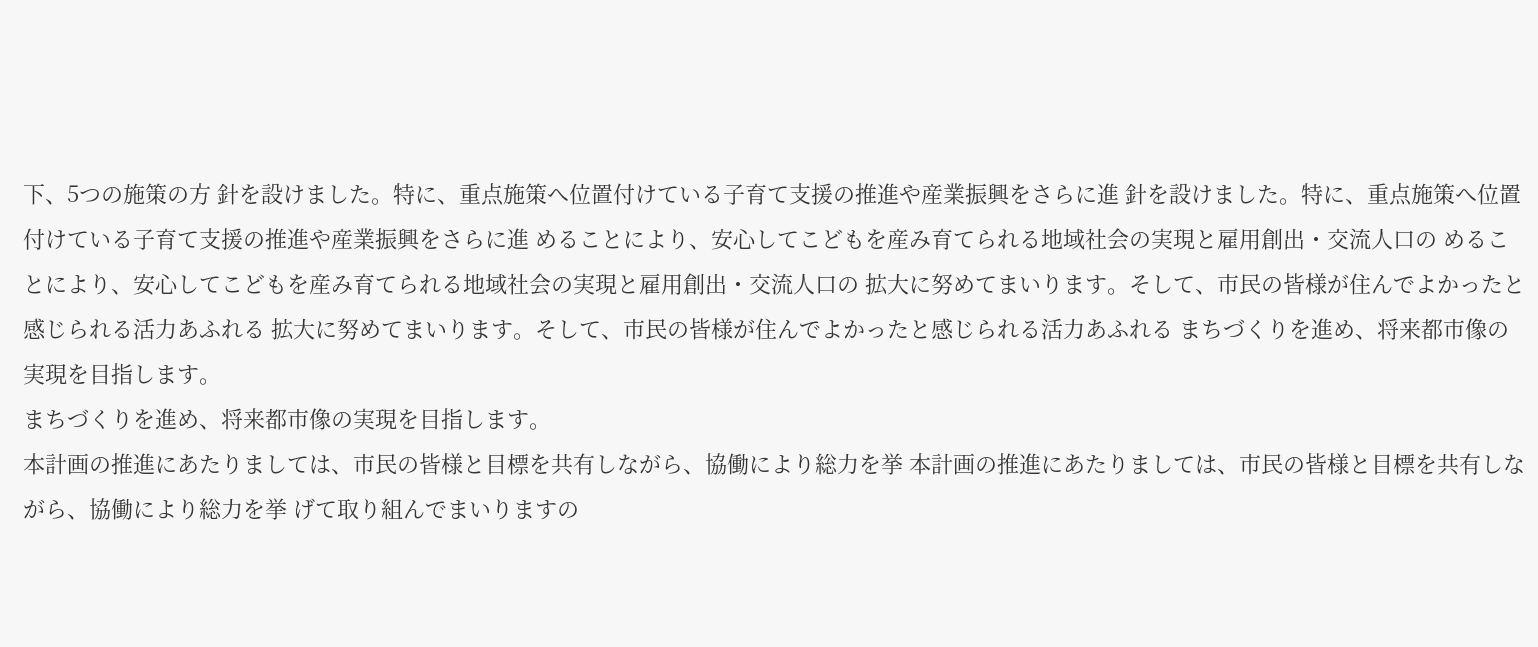下、5つの施策の方 針を設けました。特に、重点施策へ位置付けている子育て支援の推進や産業振興をさらに進 針を設けました。特に、重点施策へ位置付けている子育て支援の推進や産業振興をさらに進 めることにより、安心してこどもを産み育てられる地域社会の実現と雇用創出・交流人口の めることにより、安心してこどもを産み育てられる地域社会の実現と雇用創出・交流人口の 拡大に努めてまいります。そして、市民の皆様が住んでよかったと感じられる活力あふれる 拡大に努めてまいります。そして、市民の皆様が住んでよかったと感じられる活力あふれる まちづくりを進め、将来都市像の実現を目指します。
まちづくりを進め、将来都市像の実現を目指します。
本計画の推進にあたりましては、市民の皆様と目標を共有しながら、協働により総力を挙 本計画の推進にあたりましては、市民の皆様と目標を共有しながら、協働により総力を挙 げて取り組んでまいりますの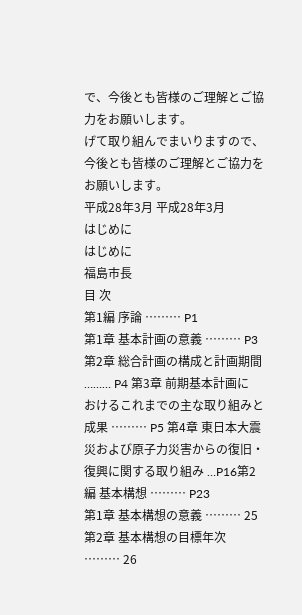で、今後とも皆様のご理解とご協力をお願いします。
げて取り組んでまいりますので、今後とも皆様のご理解とご協力をお願いします。
平成28年3月 平成28年3月
はじめに
はじめに
福島市長
目 次
第1編 序論 ……… P1
第1章 基本計画の意義 ……… P3 第2章 総合計画の構成と計画期間 ……… P4 第3章 前期基本計画におけるこれまでの主な取り組みと成果 ……… P5 第4章 東日本大震災および原子力災害からの復旧・復興に関する取り組み …P16第2編 基本構想 ……… P23
第1章 基本構想の意義 ……… 25
第2章 基本構想の目標年次 ……… 26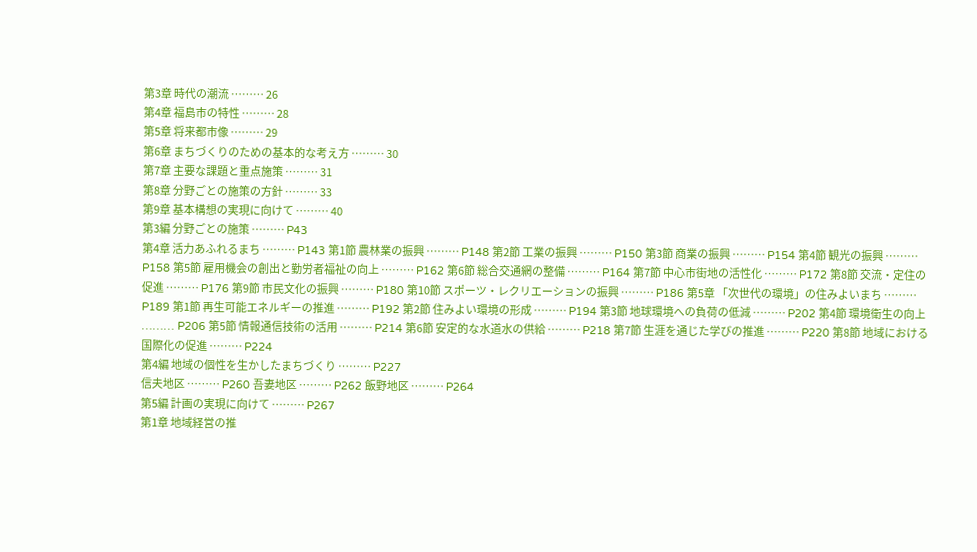第3章 時代の潮流 ……… 26
第4章 福島市の特性 ……… 28
第5章 将来都市像 ……… 29
第6章 まちづくりのための基本的な考え方 ……… 30
第7章 主要な課題と重点施策 ……… 31
第8章 分野ごとの施策の方針 ……… 33
第9章 基本構想の実現に向けて ……… 40
第3編 分野ごとの施策 ……… P43
第4章 活力あふれるまち ……… P143 第1節 農林業の振興 ……… P148 第2節 工業の振興 ……… P150 第3節 商業の振興 ……… P154 第4節 観光の振興 ……… P158 第5節 雇用機会の創出と勤労者福祉の向上 ……… P162 第6節 総合交通網の整備 ……… P164 第7節 中心市街地の活性化 ……… P172 第8節 交流・定住の促進 ……… P176 第9節 市民文化の振興 ……… P180 第10節 スポーツ・レクリエーションの振興 ……… P186 第5章 「次世代の環境」の住みよいまち ……… P189 第1節 再生可能エネルギーの推進 ……… P192 第2節 住みよい環境の形成 ……… P194 第3節 地球環境への負荷の低減 ……… P202 第4節 環境衛生の向上 ……… P206 第5節 情報通信技術の活用 ……… P214 第6節 安定的な水道水の供給 ……… P218 第7節 生涯を通じた学びの推進 ……… P220 第8節 地域における国際化の促進 ……… P224
第4編 地域の個性を生かしたまちづくり ……… P227
信夫地区 ……… P260 吾妻地区 ……… P262 飯野地区 ……… P264
第5編 計画の実現に向けて ……… P267
第1章 地域経営の推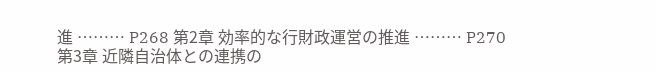進 ……… P268 第2章 効率的な行財政運営の推進 ……… P270 第3章 近隣自治体との連携の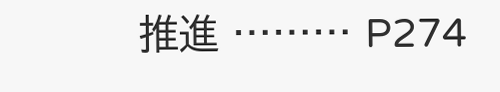推進 ……… P274